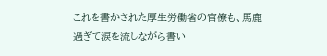これを書かされた厚生労働省の官僚も、馬鹿過ぎて涙を流しながら書い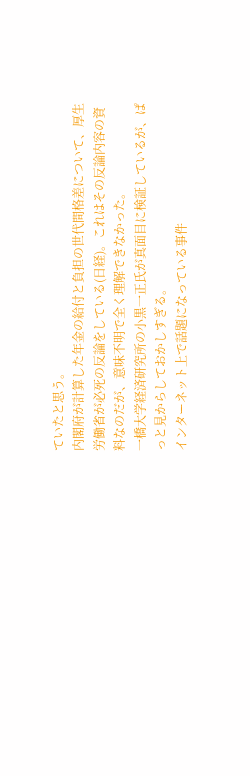ていたと思う。
内閣府が計算した年金の給付と負担の世代間格差について、厚生労働省が必死の反論をしている(日経)。これはその反論内容の資料なのだが、意味不明で全く理解できなかった。
一橋大学経済研究所の小黒一正氏が真面目に検証しているが、ぱっと見からしておかしすぎる。
インターネット上で話題になっている事件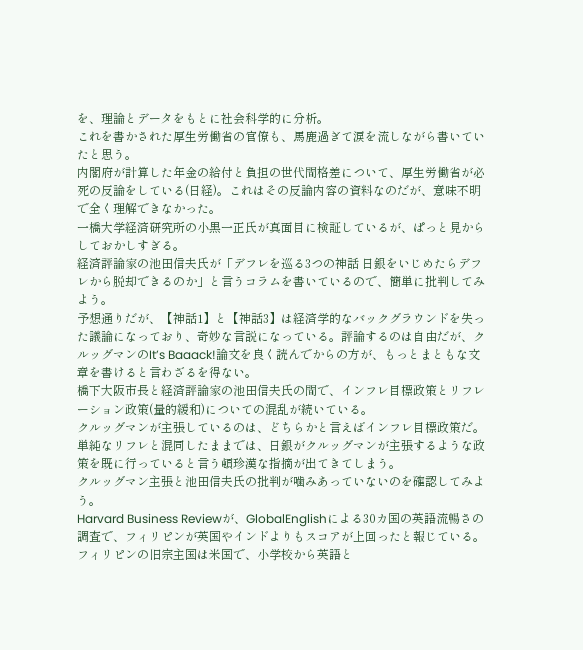を、理論とデータをもとに社会科学的に分析。
これを書かされた厚生労働省の官僚も、馬鹿過ぎて涙を流しながら書いていたと思う。
内閣府が計算した年金の給付と負担の世代間格差について、厚生労働省が必死の反論をしている(日経)。これはその反論内容の資料なのだが、意味不明で全く理解できなかった。
一橋大学経済研究所の小黒一正氏が真面目に検証しているが、ぱっと見からしておかしすぎる。
経済評論家の池田信夫氏が「デフレを巡る3つの神話 日銀をいじめたらデフレから脱却できるのか」と言うコラムを書いているので、簡単に批判してみよう。
予想通りだが、【神話1】と【神話3】は経済学的なバックグラウンドを失った議論になっており、奇妙な言説になっている。評論するのは自由だが、クルッグマンのIt’s Baaack!論文を良く読んでからの方が、もっとまともな文章を書けると言わざるを得ない。
橋下大阪市長と経済評論家の池田信夫氏の間で、インフレ目標政策とリフレーション政策(量的緩和)についての混乱が続いている。
クルッグマンが主張しているのは、どちらかと言えばインフレ目標政策だ。単純なリフレと混同したままでは、日銀がクルッグマンが主張するような政策を既に行っていると言う頓珍漢な指摘が出てきてしまう。
クルッグマン主張と池田信夫氏の批判が噛みあっていないのを確認してみよう。
Harvard Business Reviewが、GlobalEnglishによる30カ国の英語流暢さの調査で、フィリピンが英国やインドよりもスコアが上回ったと報じている。
フィリピンの旧宗主国は米国で、小学校から英語と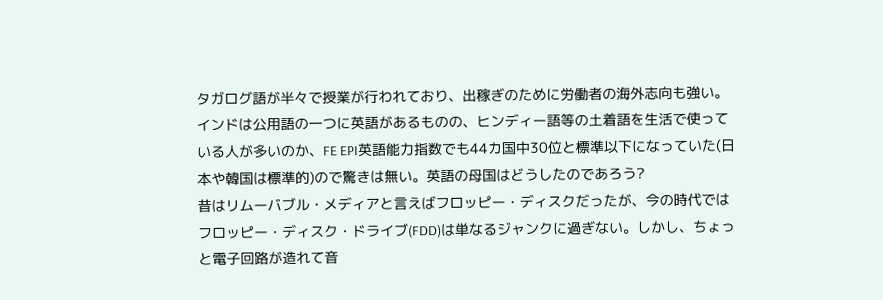タガログ語が半々で授業が行われており、出稼ぎのために労働者の海外志向も強い。インドは公用語の一つに英語があるものの、ヒンディー語等の土着語を生活で使っている人が多いのか、FE EPI英語能力指数でも44カ国中30位と標準以下になっていた(日本や韓国は標準的)ので驚きは無い。英語の母国はどうしたのであろう?
昔はリムーバブル・メディアと言えばフロッピー・ディスクだったが、今の時代ではフロッピー・ディスク・ドライブ(FDD)は単なるジャンクに過ぎない。しかし、ちょっと電子回路が造れて音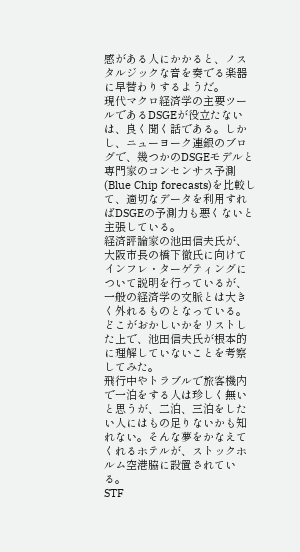感がある人にかかると、ノスタルジックな音を奏でる楽器に早替わりするようだ。
現代マクロ経済学の主要ツールであるDSGEが役立たないは、良く聞く話である。しかし、ニューヨーク連銀のブログで、幾つかのDSGEモデルと専門家のコンセンサス予測(Blue Chip forecasts)を比較して、適切なデータを利用すればDSGEの予測力も悪くないと主張している。
経済評論家の池田信夫氏が、大阪市長の橋下徹氏に向けてインフレ・ターゲティングについて説明を行っているが、一般の経済学の文脈とは大きく外れるものとなっている。どこがおかしいかをリストした上で、池田信夫氏が根本的に理解していないことを考察してみた。
飛行中やトラブルで旅客機内で一泊をする人は珍しく無いと思うが、二泊、三泊をしたい人にはもの足りないかも知れない。そんな夢をかなえてくれるホテルが、ストックホルム空港脇に設置されている。
STF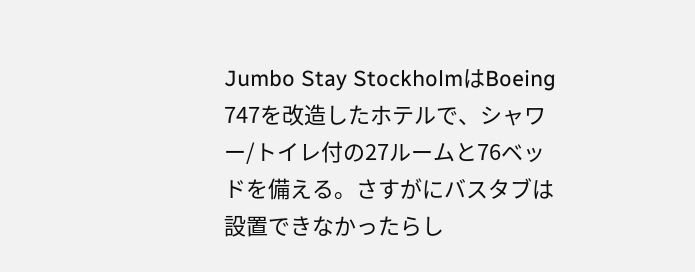Jumbo Stay StockholmはBoeing 747を改造したホテルで、シャワー/トイレ付の27ルームと76ベッドを備える。さすがにバスタブは設置できなかったらし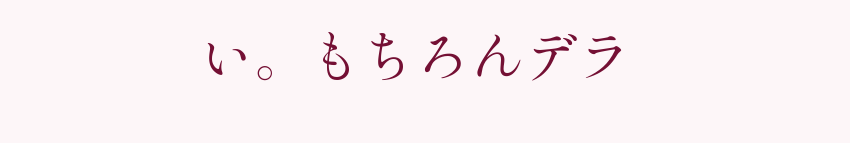い。もちろんデラ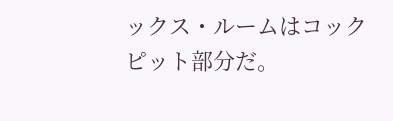ックス・ルームはコックピット部分だ。